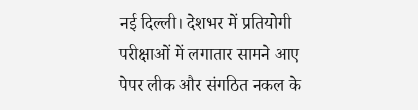नई दिल्ली। देशभर में प्रतियोगी परीक्षाओं में लगातार सामने आए पेपर लीक और संगठित नकल के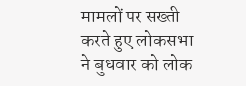मामलों पर सख्ती करते हुए लोकसभा ने बुधवार को लोक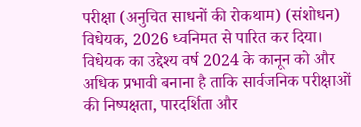परीक्षा (अनुचित साधनों की रोकथाम) (संशोधन) विधेयक, 2026 ध्वनिमत से पारित कर दिया। विधेयक का उद्देश्य वर्ष 2024 के कानून को और अधिक प्रभावी बनाना है ताकि सार्वजनिक परीक्षाओं की निष्पक्षता, पारदर्शिता और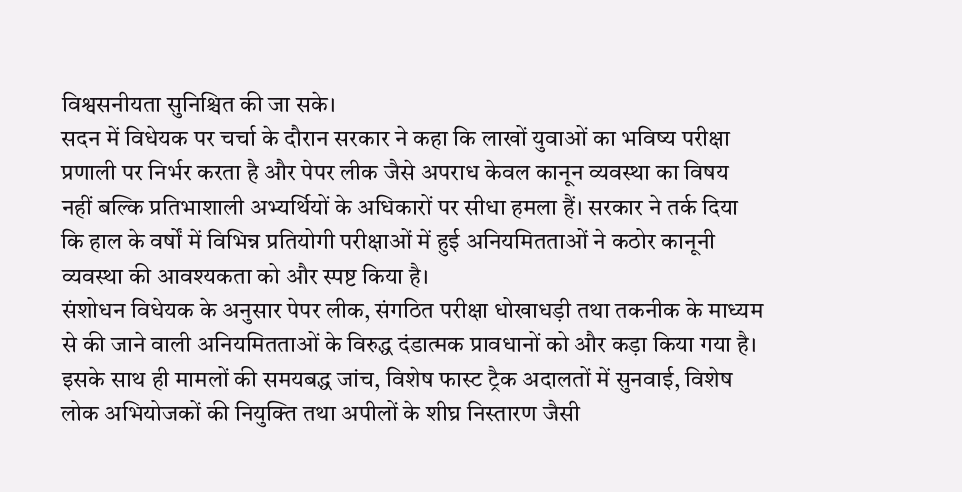विश्वसनीयता सुनिश्चित की जा सके।
सदन में विधेयक पर चर्चा के दौरान सरकार ने कहा कि लाखों युवाओं का भविष्य परीक्षा प्रणाली पर निर्भर करता है और पेपर लीक जैसे अपराध केवल कानून व्यवस्था का विषय नहीं बल्कि प्रतिभाशाली अभ्यर्थियों के अधिकारों पर सीधा हमला हैं। सरकार ने तर्क दिया कि हाल के वर्षों में विभिन्न प्रतियोगी परीक्षाओं में हुई अनियमितताओं ने कठोर कानूनी व्यवस्था की आवश्यकता को और स्पष्ट किया है।
संशोधन विधेयक के अनुसार पेपर लीक, संगठित परीक्षा धोखाधड़ी तथा तकनीक के माध्यम से की जाने वाली अनियमितताओं के विरुद्ध दंडात्मक प्रावधानों को और कड़ा किया गया है। इसके साथ ही मामलों की समयबद्ध जांच, विशेष फास्ट ट्रैक अदालतों में सुनवाई, विशेष लोक अभियोजकों की नियुक्ति तथा अपीलों के शीघ्र निस्तारण जैसी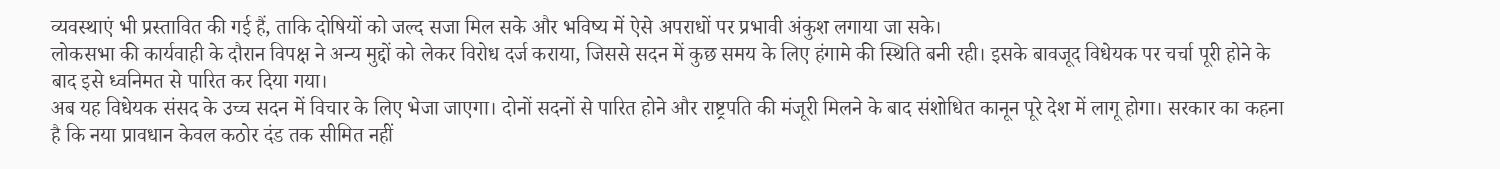व्यवस्थाएं भी प्रस्तावित की गई हैं, ताकि दोषियों को जल्द सजा मिल सके और भविष्य में ऐसे अपराधों पर प्रभावी अंकुश लगाया जा सके।
लोकसभा की कार्यवाही के दौरान विपक्ष ने अन्य मुद्दों को लेकर विरोध दर्ज कराया, जिससे सदन में कुछ समय के लिए हंगामे की स्थिति बनी रही। इसके बावजूद विधेयक पर चर्चा पूरी होने के बाद इसे ध्वनिमत से पारित कर दिया गया।
अब यह विधेयक संसद के उच्च सदन में विचार के लिए भेजा जाएगा। दोनों सदनों से पारित होने और राष्ट्रपति की मंजूरी मिलने के बाद संशोधित कानून पूरे देश में लागू होगा। सरकार का कहना है कि नया प्रावधान केवल कठोर दंड तक सीमित नहीं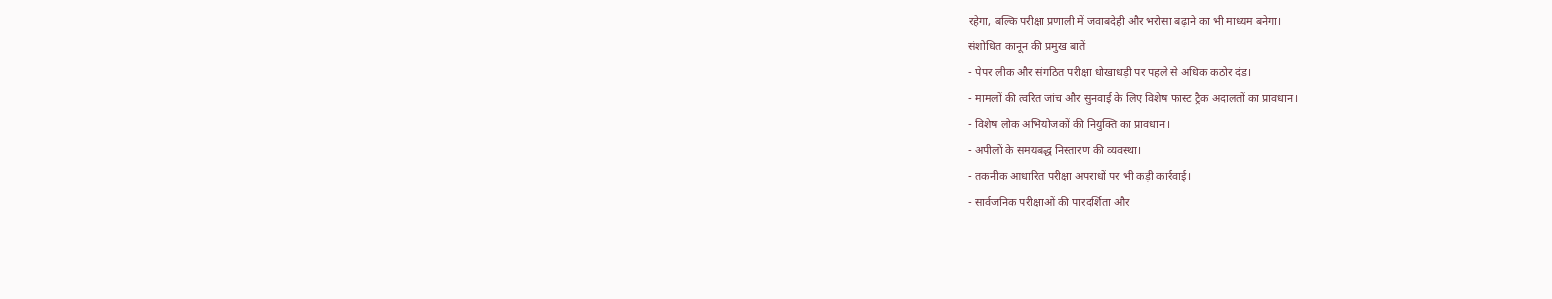रहेगा, बल्कि परीक्षा प्रणाली में जवाबदेही और भरोसा बढ़ाने का भी माध्यम बनेगा।
संशोधित कानून की प्रमुख बातें
- पेपर लीक और संगठित परीक्षा धोखाधड़ी पर पहले से अधिक कठोर दंड।
- मामलों की त्वरित जांच और सुनवाई के लिए विशेष फास्ट ट्रैक अदालतों का प्रावधान।
- विशेष लोक अभियोजकों की नियुक्ति का प्रावधान।
- अपीलों के समयबद्ध निस्तारण की व्यवस्था।
- तकनीक आधारित परीक्षा अपराधों पर भी कड़ी कार्रवाई।
- सार्वजनिक परीक्षाओं की पारदर्शिता और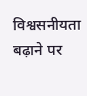विश्वसनीयता बढ़ाने पर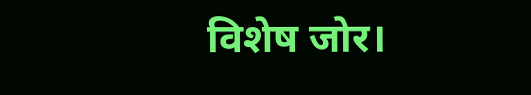विशेष जोर।